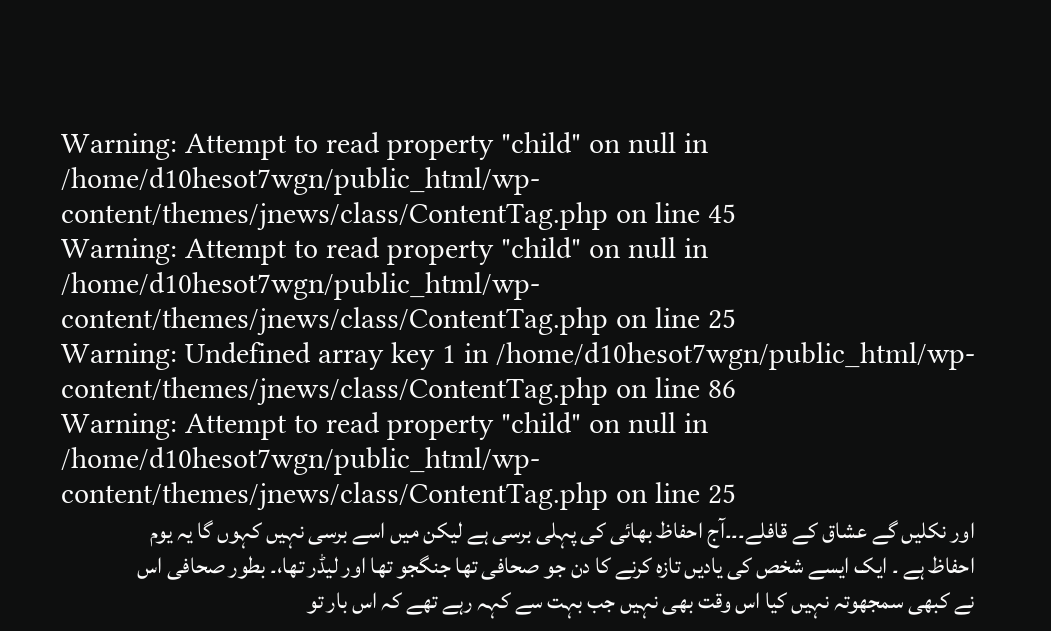Warning: Attempt to read property "child" on null in /home/d10hesot7wgn/public_html/wp-content/themes/jnews/class/ContentTag.php on line 45
Warning: Attempt to read property "child" on null in /home/d10hesot7wgn/public_html/wp-content/themes/jnews/class/ContentTag.php on line 25
Warning: Undefined array key 1 in /home/d10hesot7wgn/public_html/wp-content/themes/jnews/class/ContentTag.php on line 86
Warning: Attempt to read property "child" on null in /home/d10hesot7wgn/public_html/wp-content/themes/jnews/class/ContentTag.php on line 25
اور نکلیں گے عشاق کے قافلے۔۔۔آج احفاظ بھائی کی پہلی برسی ہے لیکن میں اسے برسی نہیں کہوں گا یہ یوم احفاظ ہے ۔ ایک ایسے شخص کی یادیں تازہ کرنے کا دن جو صحافی تھا جنگجو تھا اور لیڈر تھا،۔ بطور صحافی اس نے کبھی سمجھوتہ نہیں کیا اس وقت بھی نہیں جب بہت سے کہہ رہے تھے کہ اس بار تو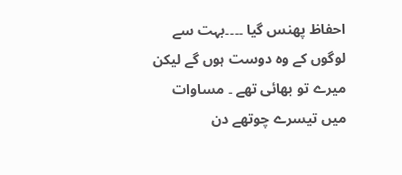احفاظ پھنس گیا ۔۔۔۔بہت سے لوگوں کے وہ دوست ہوں گے لیکن میرے تو بھائی تھے ۔ مساوات میں تیسرے چوتھے دن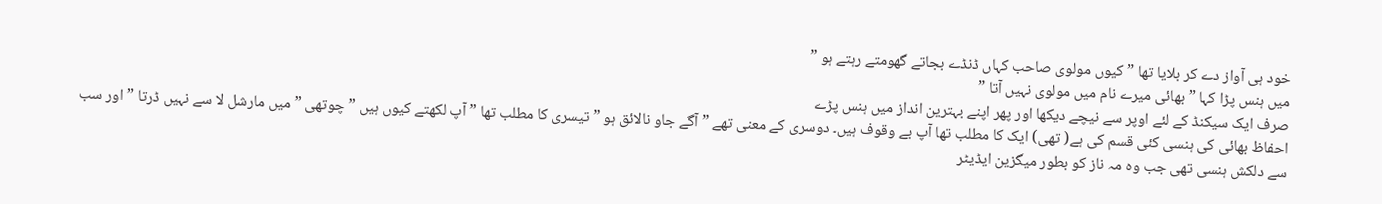خود ہی آواز دے کر بلایا تھا ” کیوں مولوی صاحب کہاں ڈنڈے بجاتے گھومتے رہتے ہو ”
میں ہنس پڑا کہا ” بھائی میرے نام میں مولوی نہیں آتا ”
صرف ایک سیکنڈ کے لئے اوپر سے نیچے دیکھا اور پھر اپنے بہترین انداز میں ہنس پڑے
احفاظ بھائی کی ہنسی کئی قسم کی ہے( تھی) ایک کا مطلب تھا آپ بے وقوف ہیں۔ دوسری کے معنی تھے ” آگے جاو نالائق ہو ” تیسری کا مطلب تھا ” آپ لکھتے کیوں ہیں ” چوتھی ” میں مارشل لا سے نہیں ڈرتا ” اور سب سے دلکش ہنسی تھی جب وہ مہ ناز کو بطور میگزین ایڈیٹر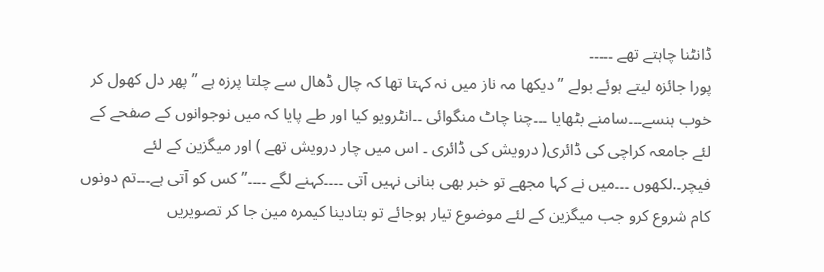ڈانٹنا چاہتے تھے ۔۔۔۔۔
پورا جائزہ لیتے ہوئے بولے ” دیکھا مہ ناز میں نہ کہتا تھا کہ چال ڈھال سے چلتا پرزہ ہے ” پھر دل کھول کر خوب ہنسے۔۔۔سامنے بٹھایا ۔۔۔چنا چاٹ منگوائی ۔۔انٹرویو کیا اور طے پایا کہ میں نوجوانوں کے صفحے کے لئے جامعہ کراچی کی ڈائری( درویش کی ڈائری ۔ اس میں چار درویش تھے ) اور میگزین کے لئے فیچر۔.لکھوں ۔۔۔میں نے کہا مجھے تو خبر بھی بنانی نہیں آتی ۔۔۔۔کہنے لگے ۔۔۔۔” کس کو آتی ہے۔۔۔تم دونوں کام شروع کرو جب میگزین کے لئے موضوع تیار ہوجائے تو بتادینا کیمرہ مین جا کر تصویریں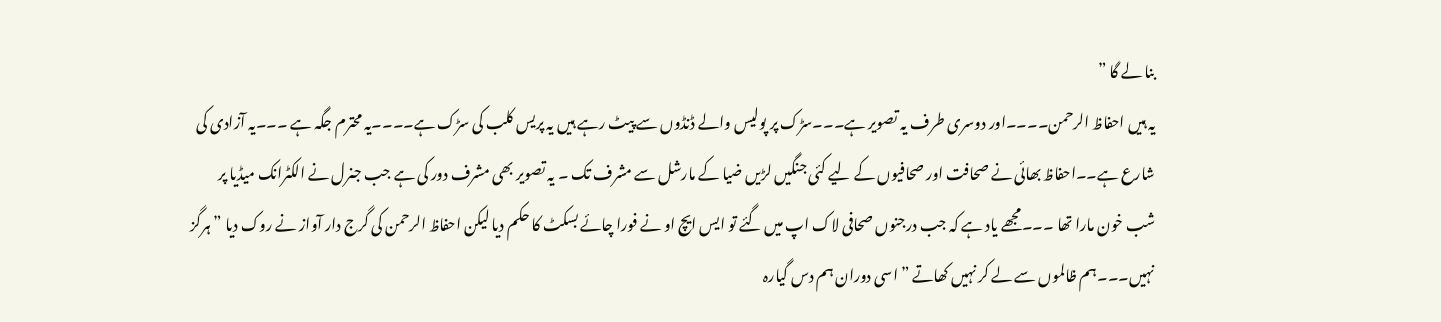بنا لے گا ”
یہ ہیں احفاظ الرحمن۔۔۔۔اور دوسری طرف یہ تصویر ہے۔۔۔سڑک پر پولیس والے ڈنڈوں سے پیٹ رہے ہیں یہ پریس کلب کی سڑک ہے۔۔۔۔یہ محترم جگہ ہے ۔۔۔یہ آزادی کی شارع ہے۔۔احفاظ بھائی نے صحافت اور صحافیوں کے لیے کئی جنگیں لڑیں ضیا کے مارشل سے مشرف تک ۔ یہ تصویر بھی مشرف دور کی ہے جب جنرل نے الکٹرانک میڈیا پر شب خون مارا تھا ۔۔۔مجھے یاد ہے کہ جب درجنوں صحافی لاک اپ میں گئے تو ایس ایچ او نے فورا چائے بسکٹ کا حکم دیا لیکن احفاظ الرحمن کی گرج دار آواز نے روک دیا ” ہرگز نہیں۔۔۔ہم ظالموں سے لے کر نہیں کھاتے ” اسی دوران ہم دس گیارہ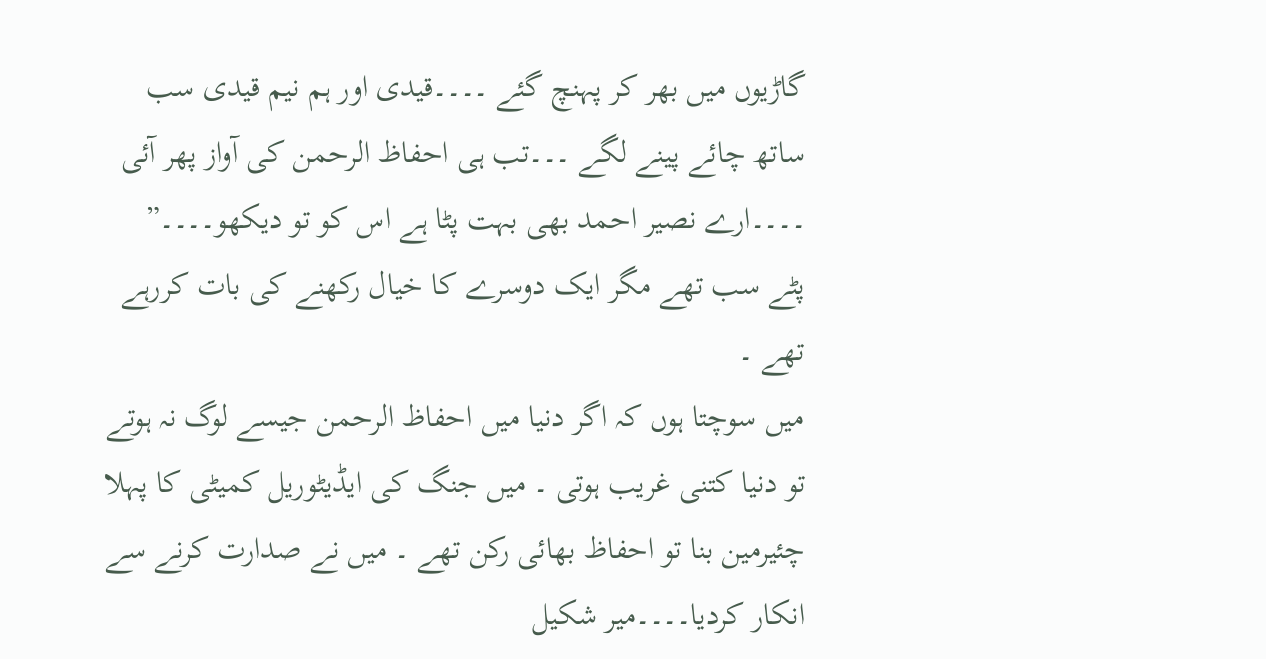گاڑیوں میں بھر کر پہنچ گئے ۔۔۔۔قیدی اور ہم نیم قیدی سب ساتھ چائے پینے لگے ۔۔۔تب ہی احفاظ الرحمن کی آواز پھر آئی ۔۔۔۔ارے نصیر احمد بھی بہت پٹا ہے اس کو تو دیکھو۔۔۔۔”
پٹے سب تھے مگر ایک دوسرے کا خیال رکھنے کی بات کررہے تھے ۔
میں سوچتا ہوں کہ اگر دنیا میں احفاظ الرحمن جیسے لوگ نہ ہوتے تو دنیا کتنی غریب ہوتی ۔ میں جنگ کی ایڈیٹوریل کمیٹی کا پہلا چئیرمین بنا تو احفاظ بھائی رکن تھے ۔ میں نے صدارت کرنے سے انکار کردیا۔۔۔۔میر شکیل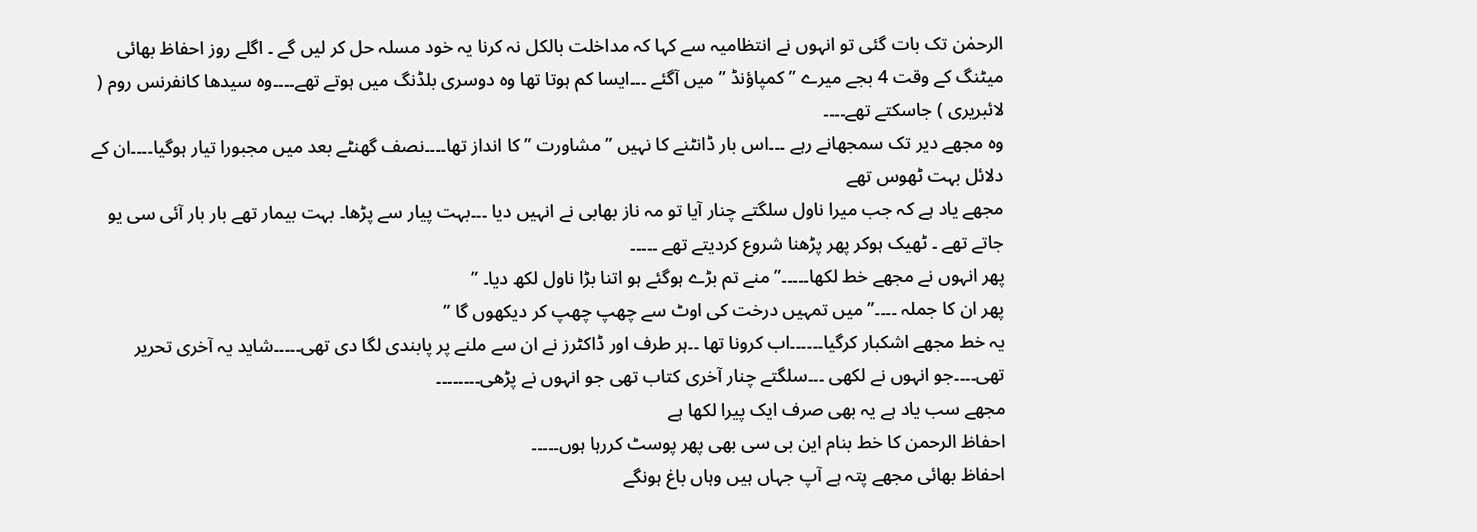الرحمٰن تک بات گئی تو انہوں نے انتظامیہ سے کہا کہ مداخلت بالکل نہ کرنا یہ خود مسلہ حل کر لیں گے ۔ اگلے روز احفاظ بھائی میٹنگ کے وقت 4 بجے میرے ” کمپاؤنڈ ” میں آگئے ۔۔۔ایسا کم ہوتا تھا وہ دوسری بلڈنگ میں ہوتے تھے۔۔۔۔وہ سیدھا کانفرنس روم ( لائبریری ) جاسکتے تھے۔۔۔۔
وہ مجھے دیر تک سمجھانے رہے ۔۔۔اس بار ڈانٹنے کا نہیں ” مشاورت ” کا انداز تھا۔۔۔۔نصف گھنٹے بعد میں مجبورا تیار ہوگیا۔۔۔۔ان کے دلائل بہت ٹھوس تھے
مجھے یاد ہے کہ جب میرا ناول سلگتے چنار آیا تو مہ ناز بھابی نے انہیں دیا ۔۔۔بہت پیار سے پڑھا۔ بہت بیمار تھے بار بار آئی سی یو جاتے تھے ۔ ٹھیک ہوکر پھر پڑھنا شروع کردیتے تھے ۔۔۔۔۔
پھر انہوں نے مجھے خط لکھا۔۔۔۔۔” منے تم بڑے ہوگئے ہو اتنا بڑا ناول لکھ دیا۔ ”
پھر ان کا جملہ ۔۔۔۔” میں تمہیں درخت کی اوٹ سے چھپ چھپ کر دیکھوں گا ”
یہ خط مجھے اشکبار کرگیا۔۔۔۔۔۔اب کرونا تھا ۔۔ہر طرف اور ڈاکٹرز نے ان سے ملنے پر پابندی لگا دی تھی۔۔۔۔۔شاید یہ آخری تحریر تھی۔۔۔۔جو انہوں نے لکھی ۔۔۔سلگتے چنار آخری کتاب تھی جو انہوں نے پڑھی۔۔۔۔۔۔۔۔
مجھے سب یاد ہے یہ بھی صرف ایک پیرا لکھا ہے
احفاظ الرحمن کا خط بنام این بی سی بھی پھر پوسٹ کررہا ہوں۔۔۔۔۔
احفاظ بھائی مجھے پتہ ہے آپ جہاں ہیں وہاں باغ ہونگے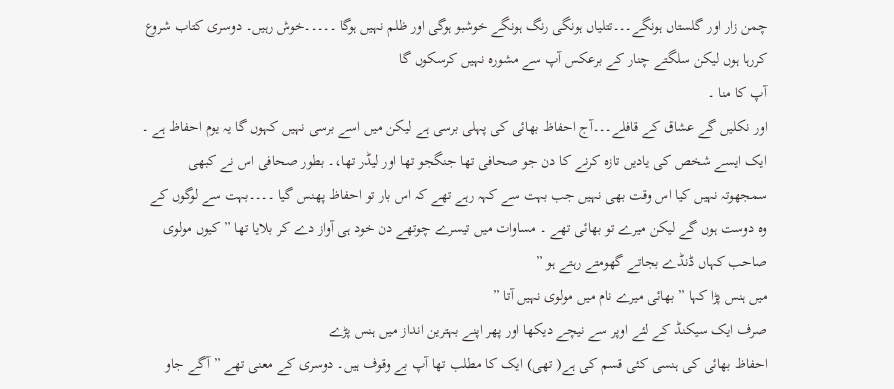چمن زار اور گلستاں ہونگے۔۔۔تتلیاں ہونگی رنگ ہونگے خوشبو ہوگی اور ظلم نہیں ہوگا ۔۔۔۔۔خوش رہیں۔ دوسری کتاب شروع کررہا ہوں لیکن سلگتے چنار کے برعکس آپ سے مشورہ نہیں کرسکوں گا
آپ کا منا ۔
اور نکلیں گے عشاق کے قافلے۔۔۔آج احفاظ بھائی کی پہلی برسی ہے لیکن میں اسے برسی نہیں کہوں گا یہ یوم احفاظ ہے ۔ ایک ایسے شخص کی یادیں تازہ کرنے کا دن جو صحافی تھا جنگجو تھا اور لیڈر تھا،۔ بطور صحافی اس نے کبھی سمجھوتہ نہیں کیا اس وقت بھی نہیں جب بہت سے کہہ رہے تھے کہ اس بار تو احفاظ پھنس گیا ۔۔۔۔بہت سے لوگوں کے وہ دوست ہوں گے لیکن میرے تو بھائی تھے ۔ مساوات میں تیسرے چوتھے دن خود ہی آواز دے کر بلایا تھا ” کیوں مولوی صاحب کہاں ڈنڈے بجاتے گھومتے رہتے ہو ”
میں ہنس پڑا کہا ” بھائی میرے نام میں مولوی نہیں آتا ”
صرف ایک سیکنڈ کے لئے اوپر سے نیچے دیکھا اور پھر اپنے بہترین انداز میں ہنس پڑے
احفاظ بھائی کی ہنسی کئی قسم کی ہے( تھی) ایک کا مطلب تھا آپ بے وقوف ہیں۔ دوسری کے معنی تھے ” آگے جاو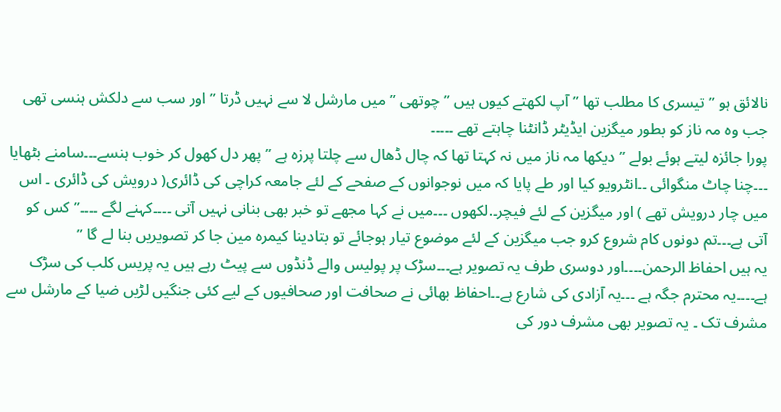نالائق ہو ” تیسری کا مطلب تھا ” آپ لکھتے کیوں ہیں ” چوتھی ” میں مارشل لا سے نہیں ڈرتا ” اور سب سے دلکش ہنسی تھی جب وہ مہ ناز کو بطور میگزین ایڈیٹر ڈانٹنا چاہتے تھے ۔۔۔۔۔
پورا جائزہ لیتے ہوئے بولے ” دیکھا مہ ناز میں نہ کہتا تھا کہ چال ڈھال سے چلتا پرزہ ہے ” پھر دل کھول کر خوب ہنسے۔۔۔سامنے بٹھایا ۔۔۔چنا چاٹ منگوائی ۔۔انٹرویو کیا اور طے پایا کہ میں نوجوانوں کے صفحے کے لئے جامعہ کراچی کی ڈائری( درویش کی ڈائری ۔ اس میں چار درویش تھے ) اور میگزین کے لئے فیچر۔.لکھوں ۔۔۔میں نے کہا مجھے تو خبر بھی بنانی نہیں آتی ۔۔۔۔کہنے لگے ۔۔۔۔” کس کو آتی ہے۔۔۔تم دونوں کام شروع کرو جب میگزین کے لئے موضوع تیار ہوجائے تو بتادینا کیمرہ مین جا کر تصویریں بنا لے گا ”
یہ ہیں احفاظ الرحمن۔۔۔۔اور دوسری طرف یہ تصویر ہے۔۔۔سڑک پر پولیس والے ڈنڈوں سے پیٹ رہے ہیں یہ پریس کلب کی سڑک ہے۔۔۔۔یہ محترم جگہ ہے ۔۔۔یہ آزادی کی شارع ہے۔۔احفاظ بھائی نے صحافت اور صحافیوں کے لیے کئی جنگیں لڑیں ضیا کے مارشل سے مشرف تک ۔ یہ تصویر بھی مشرف دور کی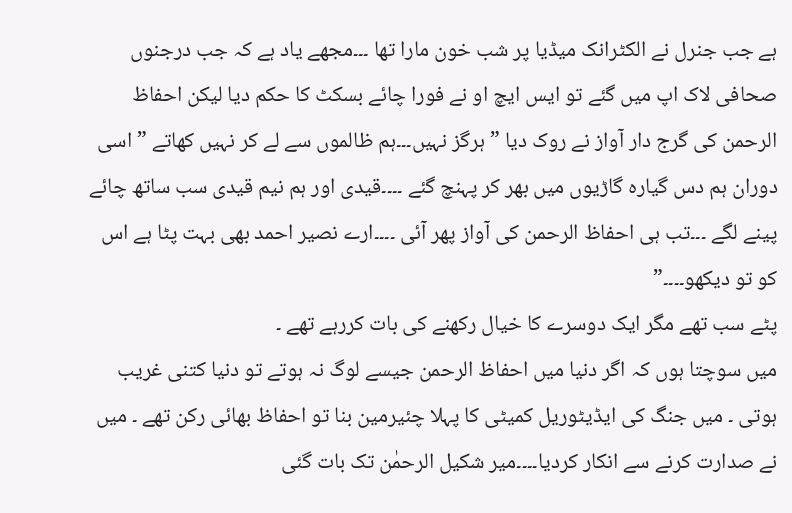ہے جب جنرل نے الکٹرانک میڈیا پر شب خون مارا تھا ۔۔۔مجھے یاد ہے کہ جب درجنوں صحافی لاک اپ میں گئے تو ایس ایچ او نے فورا چائے بسکٹ کا حکم دیا لیکن احفاظ الرحمن کی گرج دار آواز نے روک دیا ” ہرگز نہیں۔۔۔ہم ظالموں سے لے کر نہیں کھاتے ” اسی دوران ہم دس گیارہ گاڑیوں میں بھر کر پہنچ گئے ۔۔۔۔قیدی اور ہم نیم قیدی سب ساتھ چائے پینے لگے ۔۔۔تب ہی احفاظ الرحمن کی آواز پھر آئی ۔۔۔۔ارے نصیر احمد بھی بہت پٹا ہے اس کو تو دیکھو۔۔۔۔”
پٹے سب تھے مگر ایک دوسرے کا خیال رکھنے کی بات کررہے تھے ۔
میں سوچتا ہوں کہ اگر دنیا میں احفاظ الرحمن جیسے لوگ نہ ہوتے تو دنیا کتنی غریب ہوتی ۔ میں جنگ کی ایڈیٹوریل کمیٹی کا پہلا چئیرمین بنا تو احفاظ بھائی رکن تھے ۔ میں نے صدارت کرنے سے انکار کردیا۔۔۔۔میر شکیل الرحمٰن تک بات گئی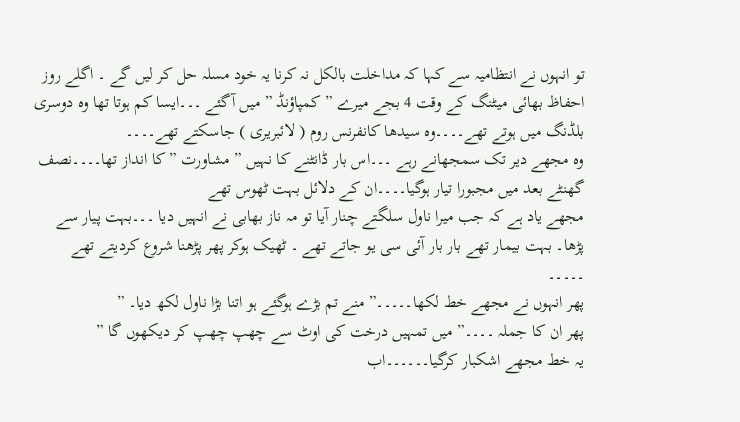تو انہوں نے انتظامیہ سے کہا کہ مداخلت بالکل نہ کرنا یہ خود مسلہ حل کر لیں گے ۔ اگلے روز احفاظ بھائی میٹنگ کے وقت 4 بجے میرے ” کمپاؤنڈ ” میں آگئے ۔۔۔ایسا کم ہوتا تھا وہ دوسری بلڈنگ میں ہوتے تھے۔۔۔۔وہ سیدھا کانفرنس روم ( لائبریری ) جاسکتے تھے۔۔۔۔
وہ مجھے دیر تک سمجھانے رہے ۔۔۔اس بار ڈانٹنے کا نہیں ” مشاورت ” کا انداز تھا۔۔۔۔نصف گھنٹے بعد میں مجبورا تیار ہوگیا۔۔۔۔ان کے دلائل بہت ٹھوس تھے
مجھے یاد ہے کہ جب میرا ناول سلگتے چنار آیا تو مہ ناز بھابی نے انہیں دیا ۔۔۔بہت پیار سے پڑھا۔ بہت بیمار تھے بار بار آئی سی یو جاتے تھے ۔ ٹھیک ہوکر پھر پڑھنا شروع کردیتے تھے ۔۔۔۔۔
پھر انہوں نے مجھے خط لکھا۔۔۔۔۔” منے تم بڑے ہوگئے ہو اتنا بڑا ناول لکھ دیا۔ ”
پھر ان کا جملہ ۔۔۔۔” میں تمہیں درخت کی اوٹ سے چھپ چھپ کر دیکھوں گا ”
یہ خط مجھے اشکبار کرگیا۔۔۔۔۔۔اب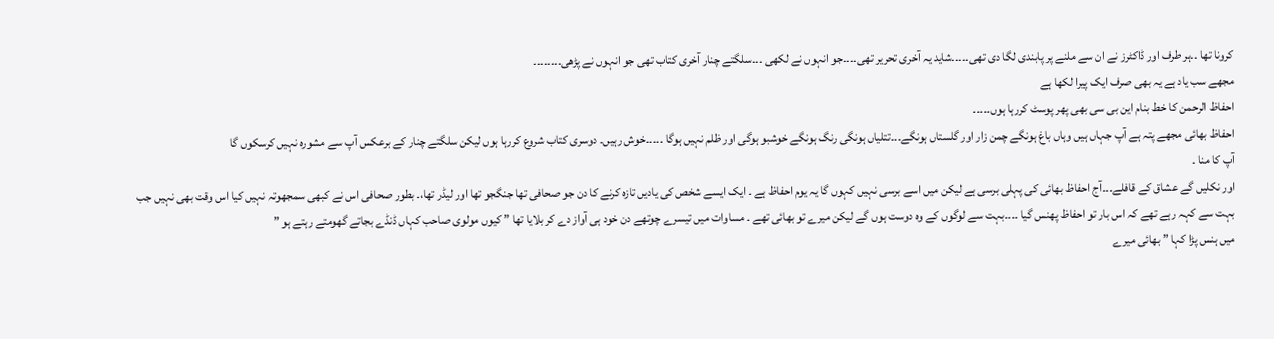کرونا تھا ۔۔ہر طرف اور ڈاکٹرز نے ان سے ملنے پر پابندی لگا دی تھی۔۔۔۔۔شاید یہ آخری تحریر تھی۔۔۔۔جو انہوں نے لکھی ۔۔۔سلگتے چنار آخری کتاب تھی جو انہوں نے پڑھی۔۔۔۔۔۔۔۔
مجھے سب یاد ہے یہ بھی صرف ایک پیرا لکھا ہے
احفاظ الرحمن کا خط بنام این بی سی بھی پھر پوسٹ کررہا ہوں۔۔۔۔۔
احفاظ بھائی مجھے پتہ ہے آپ جہاں ہیں وہاں باغ ہونگے چمن زار اور گلستاں ہونگے۔۔۔تتلیاں ہونگی رنگ ہونگے خوشبو ہوگی اور ظلم نہیں ہوگا ۔۔۔۔۔خوش رہیں۔ دوسری کتاب شروع کررہا ہوں لیکن سلگتے چنار کے برعکس آپ سے مشورہ نہیں کرسکوں گا
آپ کا منا ۔
اور نکلیں گے عشاق کے قافلے۔۔۔آج احفاظ بھائی کی پہلی برسی ہے لیکن میں اسے برسی نہیں کہوں گا یہ یوم احفاظ ہے ۔ ایک ایسے شخص کی یادیں تازہ کرنے کا دن جو صحافی تھا جنگجو تھا اور لیڈر تھا،۔ بطور صحافی اس نے کبھی سمجھوتہ نہیں کیا اس وقت بھی نہیں جب بہت سے کہہ رہے تھے کہ اس بار تو احفاظ پھنس گیا ۔۔۔۔بہت سے لوگوں کے وہ دوست ہوں گے لیکن میرے تو بھائی تھے ۔ مساوات میں تیسرے چوتھے دن خود ہی آواز دے کر بلایا تھا ” کیوں مولوی صاحب کہاں ڈنڈے بجاتے گھومتے رہتے ہو ”
میں ہنس پڑا کہا ” بھائی میرے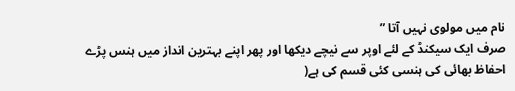نام میں مولوی نہیں آتا ”
صرف ایک سیکنڈ کے لئے اوپر سے نیچے دیکھا اور پھر اپنے بہترین انداز میں ہنس پڑے
احفاظ بھائی کی ہنسی کئی قسم کی ہے(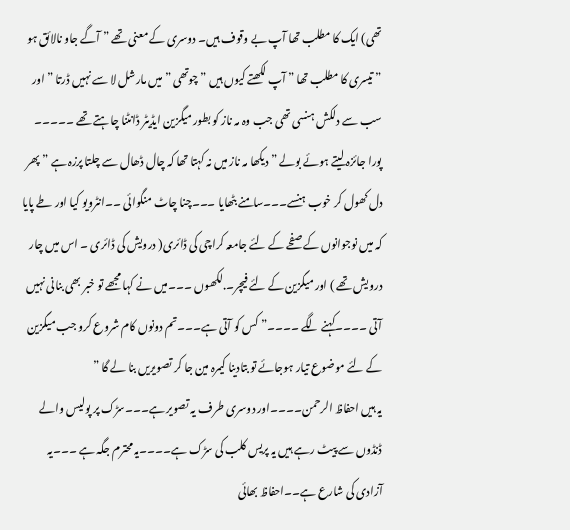تھی) ایک کا مطلب تھا آپ بے وقوف ہیں۔ دوسری کے معنی تھے ” آگے جاو نالائق ہو ” تیسری کا مطلب تھا ” آپ لکھتے کیوں ہیں ” چوتھی ” میں مارشل لا سے نہیں ڈرتا ” اور سب سے دلکش ہنسی تھی جب وہ مہ ناز کو بطور میگزین ایڈیٹر ڈانٹنا چاہتے تھے ۔۔۔۔۔
پورا جائزہ لیتے ہوئے بولے ” دیکھا مہ ناز میں نہ کہتا تھا کہ چال ڈھال سے چلتا پرزہ ہے ” پھر دل کھول کر خوب ہنسے۔۔۔سامنے بٹھایا ۔۔۔چنا چاٹ منگوائی ۔۔انٹرویو کیا اور طے پایا کہ میں نوجوانوں کے صفحے کے لئے جامعہ کراچی کی ڈائری( درویش کی ڈائری ۔ اس میں چار درویش تھے ) اور میگزین کے لئے فیچر۔.لکھوں ۔۔۔میں نے کہا مجھے تو خبر بھی بنانی نہیں آتی ۔۔۔۔کہنے لگے ۔۔۔۔” کس کو آتی ہے۔۔۔تم دونوں کام شروع کرو جب میگزین کے لئے موضوع تیار ہوجائے تو بتادینا کیمرہ مین جا کر تصویریں بنا لے گا ”
یہ ہیں احفاظ الرحمن۔۔۔۔اور دوسری طرف یہ تصویر ہے۔۔۔سڑک پر پولیس والے ڈنڈوں سے پیٹ رہے ہیں یہ پریس کلب کی سڑک ہے۔۔۔۔یہ محترم جگہ ہے ۔۔۔یہ آزادی کی شارع ہے۔۔احفاظ بھائی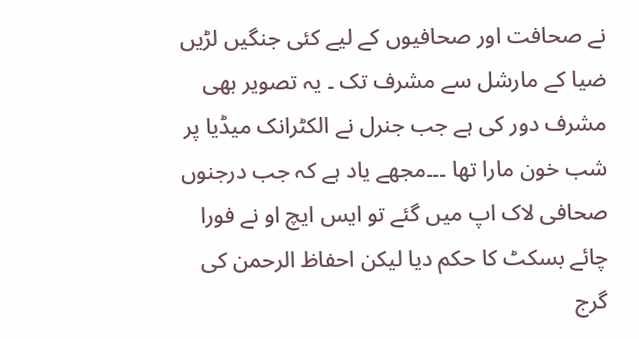نے صحافت اور صحافیوں کے لیے کئی جنگیں لڑیں ضیا کے مارشل سے مشرف تک ۔ یہ تصویر بھی مشرف دور کی ہے جب جنرل نے الکٹرانک میڈیا پر شب خون مارا تھا ۔۔۔مجھے یاد ہے کہ جب درجنوں صحافی لاک اپ میں گئے تو ایس ایچ او نے فورا چائے بسکٹ کا حکم دیا لیکن احفاظ الرحمن کی گرج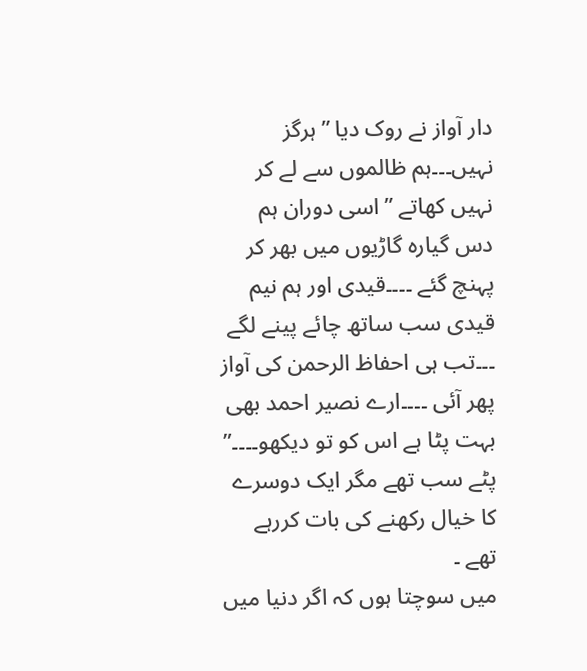دار آواز نے روک دیا ” ہرگز نہیں۔۔۔ہم ظالموں سے لے کر نہیں کھاتے ” اسی دوران ہم دس گیارہ گاڑیوں میں بھر کر پہنچ گئے ۔۔۔۔قیدی اور ہم نیم قیدی سب ساتھ چائے پینے لگے ۔۔۔تب ہی احفاظ الرحمن کی آواز پھر آئی ۔۔۔۔ارے نصیر احمد بھی بہت پٹا ہے اس کو تو دیکھو۔۔۔۔”
پٹے سب تھے مگر ایک دوسرے کا خیال رکھنے کی بات کررہے تھے ۔
میں سوچتا ہوں کہ اگر دنیا میں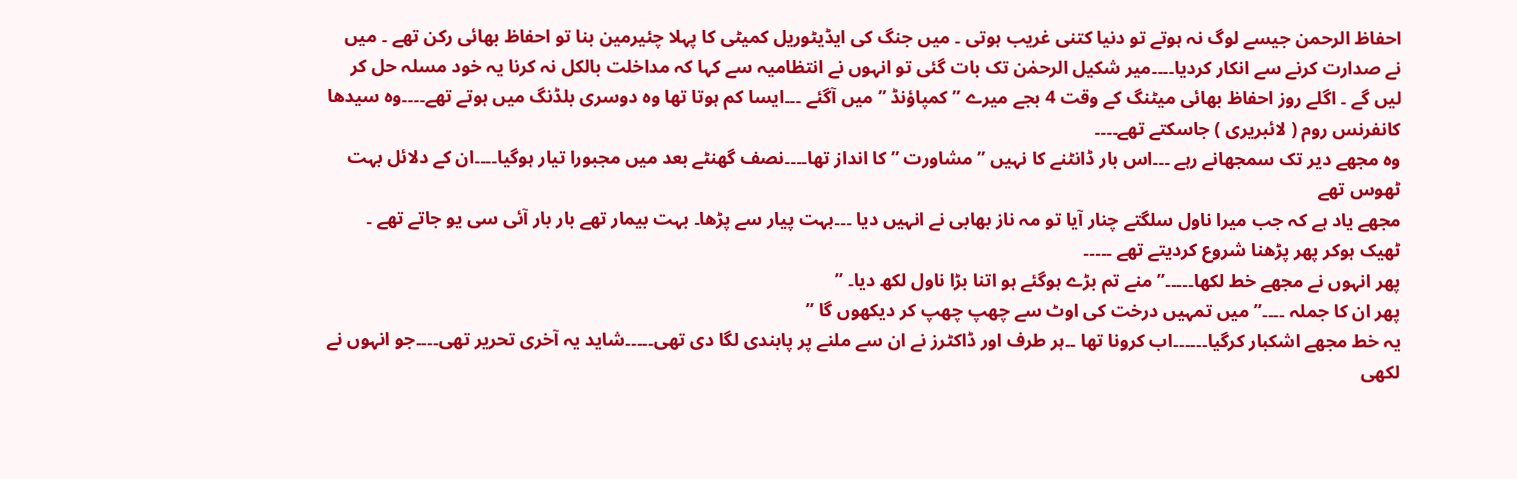احفاظ الرحمن جیسے لوگ نہ ہوتے تو دنیا کتنی غریب ہوتی ۔ میں جنگ کی ایڈیٹوریل کمیٹی کا پہلا چئیرمین بنا تو احفاظ بھائی رکن تھے ۔ میں نے صدارت کرنے سے انکار کردیا۔۔۔۔میر شکیل الرحمٰن تک بات گئی تو انہوں نے انتظامیہ سے کہا کہ مداخلت بالکل نہ کرنا یہ خود مسلہ حل کر لیں گے ۔ اگلے روز احفاظ بھائی میٹنگ کے وقت 4 بجے میرے ” کمپاؤنڈ ” میں آگئے ۔۔۔ایسا کم ہوتا تھا وہ دوسری بلڈنگ میں ہوتے تھے۔۔۔۔وہ سیدھا کانفرنس روم ( لائبریری ) جاسکتے تھے۔۔۔۔
وہ مجھے دیر تک سمجھانے رہے ۔۔۔اس بار ڈانٹنے کا نہیں ” مشاورت ” کا انداز تھا۔۔۔۔نصف گھنٹے بعد میں مجبورا تیار ہوگیا۔۔۔۔ان کے دلائل بہت ٹھوس تھے
مجھے یاد ہے کہ جب میرا ناول سلگتے چنار آیا تو مہ ناز بھابی نے انہیں دیا ۔۔۔بہت پیار سے پڑھا۔ بہت بیمار تھے بار بار آئی سی یو جاتے تھے ۔ ٹھیک ہوکر پھر پڑھنا شروع کردیتے تھے ۔۔۔۔۔
پھر انہوں نے مجھے خط لکھا۔۔۔۔۔” منے تم بڑے ہوگئے ہو اتنا بڑا ناول لکھ دیا۔ ”
پھر ان کا جملہ ۔۔۔۔” میں تمہیں درخت کی اوٹ سے چھپ چھپ کر دیکھوں گا ”
یہ خط مجھے اشکبار کرگیا۔۔۔۔۔۔اب کرونا تھا ۔۔ہر طرف اور ڈاکٹرز نے ان سے ملنے پر پابندی لگا دی تھی۔۔۔۔۔شاید یہ آخری تحریر تھی۔۔۔۔جو انہوں نے لکھی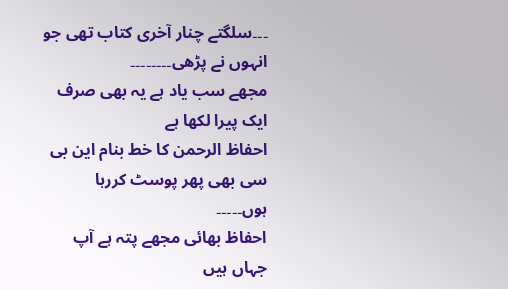۔۔۔سلگتے چنار آخری کتاب تھی جو انہوں نے پڑھی۔۔۔۔۔۔۔۔
مجھے سب یاد ہے یہ بھی صرف ایک پیرا لکھا ہے
احفاظ الرحمن کا خط بنام این بی سی بھی پھر پوسٹ کررہا ہوں۔۔۔۔۔
احفاظ بھائی مجھے پتہ ہے آپ جہاں ہیں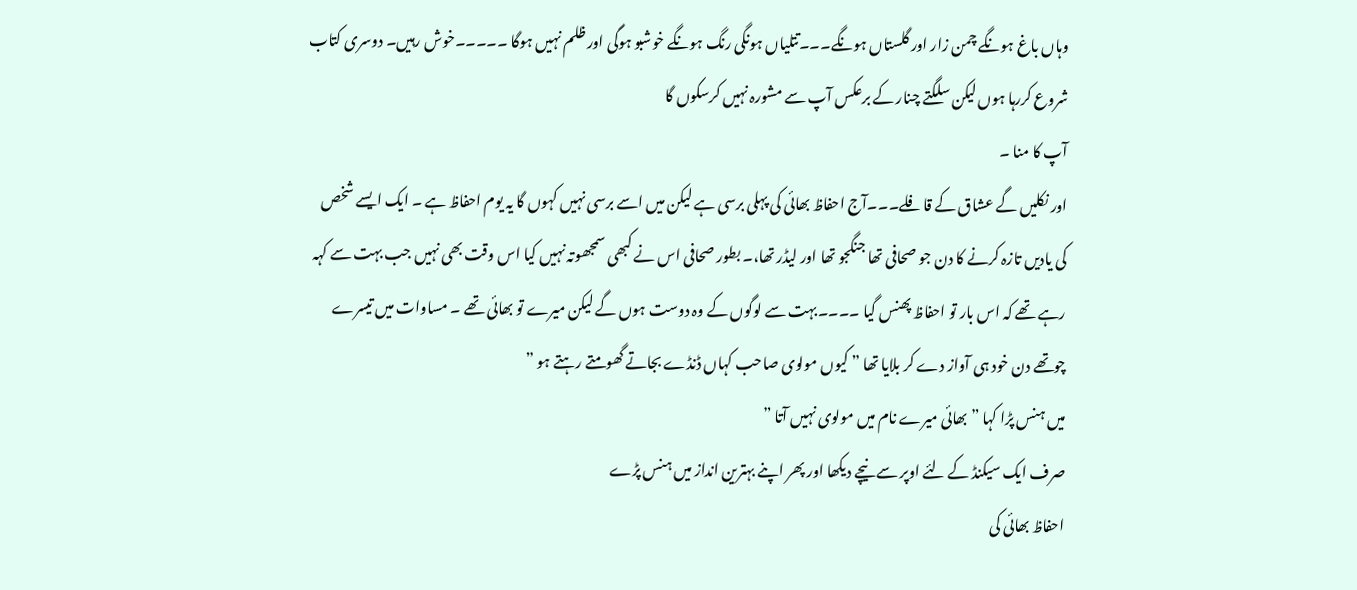وہاں باغ ہونگے چمن زار اور گلستاں ہونگے۔۔۔تتلیاں ہونگی رنگ ہونگے خوشبو ہوگی اور ظلم نہیں ہوگا ۔۔۔۔۔خوش رہیں۔ دوسری کتاب شروع کررہا ہوں لیکن سلگتے چنار کے برعکس آپ سے مشورہ نہیں کرسکوں گا
آپ کا منا ۔
اور نکلیں گے عشاق کے قافلے۔۔۔آج احفاظ بھائی کی پہلی برسی ہے لیکن میں اسے برسی نہیں کہوں گا یہ یوم احفاظ ہے ۔ ایک ایسے شخص کی یادیں تازہ کرنے کا دن جو صحافی تھا جنگجو تھا اور لیڈر تھا،۔ بطور صحافی اس نے کبھی سمجھوتہ نہیں کیا اس وقت بھی نہیں جب بہت سے کہہ رہے تھے کہ اس بار تو احفاظ پھنس گیا ۔۔۔۔بہت سے لوگوں کے وہ دوست ہوں گے لیکن میرے تو بھائی تھے ۔ مساوات میں تیسرے چوتھے دن خود ہی آواز دے کر بلایا تھا ” کیوں مولوی صاحب کہاں ڈنڈے بجاتے گھومتے رہتے ہو ”
میں ہنس پڑا کہا ” بھائی میرے نام میں مولوی نہیں آتا ”
صرف ایک سیکنڈ کے لئے اوپر سے نیچے دیکھا اور پھر اپنے بہترین انداز میں ہنس پڑے
احفاظ بھائی کی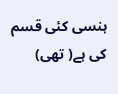ہنسی کئی قسم کی ہے( تھی)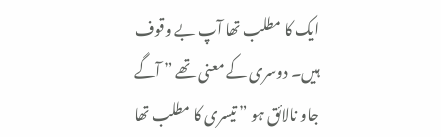ایک کا مطلب تھا آپ بے وقوف ہیں۔ دوسری کے معنی تھے ” آگے جاو نالائق ہو ” تیسری کا مطلب تھا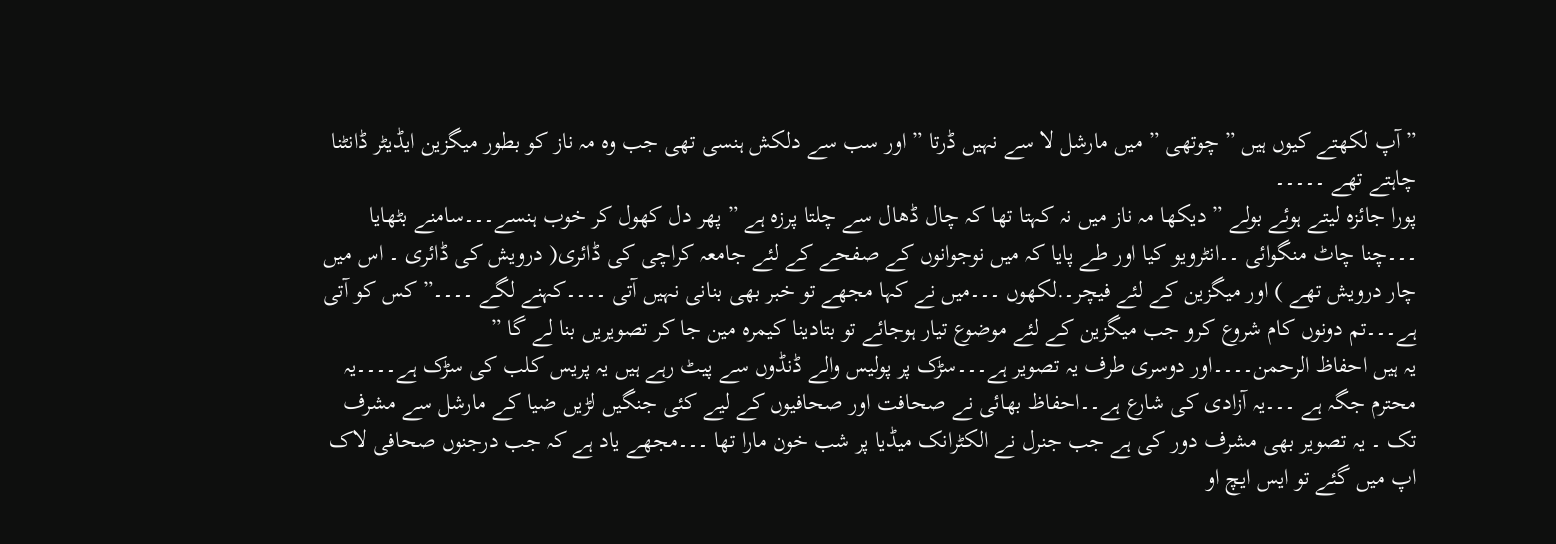” آپ لکھتے کیوں ہیں ” چوتھی ” میں مارشل لا سے نہیں ڈرتا ” اور سب سے دلکش ہنسی تھی جب وہ مہ ناز کو بطور میگزین ایڈیٹر ڈانٹنا چاہتے تھے ۔۔۔۔۔
پورا جائزہ لیتے ہوئے بولے ” دیکھا مہ ناز میں نہ کہتا تھا کہ چال ڈھال سے چلتا پرزہ ہے ” پھر دل کھول کر خوب ہنسے۔۔۔سامنے بٹھایا ۔۔۔چنا چاٹ منگوائی ۔۔انٹرویو کیا اور طے پایا کہ میں نوجوانوں کے صفحے کے لئے جامعہ کراچی کی ڈائری( درویش کی ڈائری ۔ اس میں چار درویش تھے ) اور میگزین کے لئے فیچر۔.لکھوں ۔۔۔میں نے کہا مجھے تو خبر بھی بنانی نہیں آتی ۔۔۔۔کہنے لگے ۔۔۔۔” کس کو آتی ہے۔۔۔تم دونوں کام شروع کرو جب میگزین کے لئے موضوع تیار ہوجائے تو بتادینا کیمرہ مین جا کر تصویریں بنا لے گا ”
یہ ہیں احفاظ الرحمن۔۔۔۔اور دوسری طرف یہ تصویر ہے۔۔۔سڑک پر پولیس والے ڈنڈوں سے پیٹ رہے ہیں یہ پریس کلب کی سڑک ہے۔۔۔۔یہ محترم جگہ ہے ۔۔۔یہ آزادی کی شارع ہے۔۔احفاظ بھائی نے صحافت اور صحافیوں کے لیے کئی جنگیں لڑیں ضیا کے مارشل سے مشرف تک ۔ یہ تصویر بھی مشرف دور کی ہے جب جنرل نے الکٹرانک میڈیا پر شب خون مارا تھا ۔۔۔مجھے یاد ہے کہ جب درجنوں صحافی لاک اپ میں گئے تو ایس ایچ او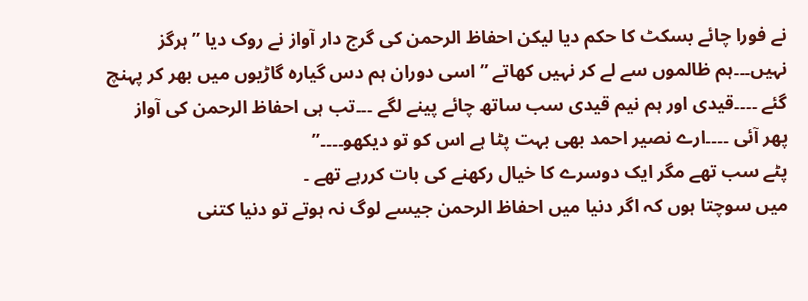نے فورا چائے بسکٹ کا حکم دیا لیکن احفاظ الرحمن کی گرج دار آواز نے روک دیا ” ہرگز نہیں۔۔۔ہم ظالموں سے لے کر نہیں کھاتے ” اسی دوران ہم دس گیارہ گاڑیوں میں بھر کر پہنچ گئے ۔۔۔۔قیدی اور ہم نیم قیدی سب ساتھ چائے پینے لگے ۔۔۔تب ہی احفاظ الرحمن کی آواز پھر آئی ۔۔۔۔ارے نصیر احمد بھی بہت پٹا ہے اس کو تو دیکھو۔۔۔۔”
پٹے سب تھے مگر ایک دوسرے کا خیال رکھنے کی بات کررہے تھے ۔
میں سوچتا ہوں کہ اگر دنیا میں احفاظ الرحمن جیسے لوگ نہ ہوتے تو دنیا کتنی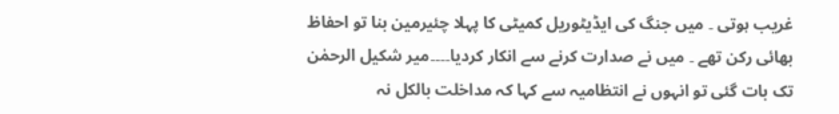غریب ہوتی ۔ میں جنگ کی ایڈیٹوریل کمیٹی کا پہلا چئیرمین بنا تو احفاظ بھائی رکن تھے ۔ میں نے صدارت کرنے سے انکار کردیا۔۔۔۔میر شکیل الرحمٰن تک بات گئی تو انہوں نے انتظامیہ سے کہا کہ مداخلت بالکل نہ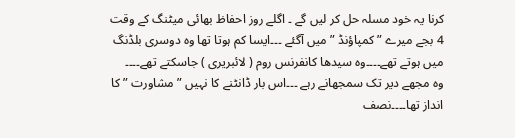کرنا یہ خود مسلہ حل کر لیں گے ۔ اگلے روز احفاظ بھائی میٹنگ کے وقت 4 بجے میرے ” کمپاؤنڈ ” میں آگئے ۔۔۔ایسا کم ہوتا تھا وہ دوسری بلڈنگ میں ہوتے تھے۔۔۔۔وہ سیدھا کانفرنس روم ( لائبریری ) جاسکتے تھے۔۔۔۔
وہ مجھے دیر تک سمجھانے رہے ۔۔۔اس بار ڈانٹنے کا نہیں ” مشاورت ” کا انداز تھا۔۔۔۔نصف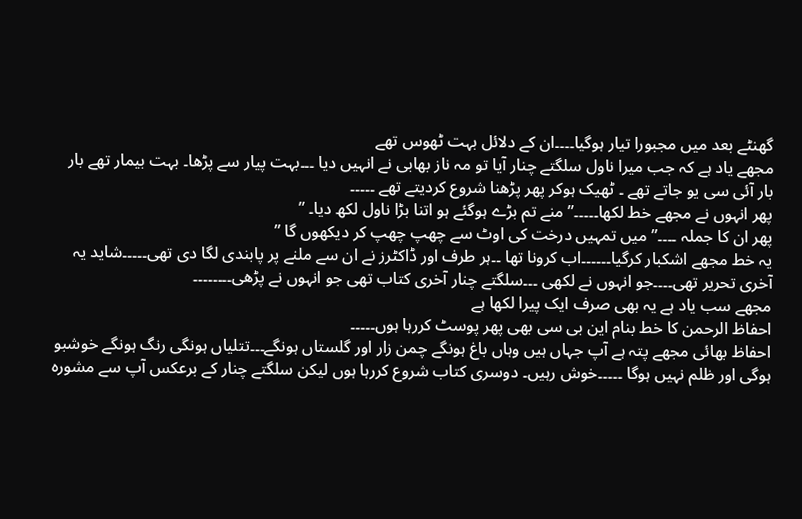گھنٹے بعد میں مجبورا تیار ہوگیا۔۔۔۔ان کے دلائل بہت ٹھوس تھے
مجھے یاد ہے کہ جب میرا ناول سلگتے چنار آیا تو مہ ناز بھابی نے انہیں دیا ۔۔۔بہت پیار سے پڑھا۔ بہت بیمار تھے بار بار آئی سی یو جاتے تھے ۔ ٹھیک ہوکر پھر پڑھنا شروع کردیتے تھے ۔۔۔۔۔
پھر انہوں نے مجھے خط لکھا۔۔۔۔۔” منے تم بڑے ہوگئے ہو اتنا بڑا ناول لکھ دیا۔ ”
پھر ان کا جملہ ۔۔۔۔” میں تمہیں درخت کی اوٹ سے چھپ چھپ کر دیکھوں گا ”
یہ خط مجھے اشکبار کرگیا۔۔۔۔۔۔اب کرونا تھا ۔۔ہر طرف اور ڈاکٹرز نے ان سے ملنے پر پابندی لگا دی تھی۔۔۔۔۔شاید یہ آخری تحریر تھی۔۔۔۔جو انہوں نے لکھی ۔۔۔سلگتے چنار آخری کتاب تھی جو انہوں نے پڑھی۔۔۔۔۔۔۔۔
مجھے سب یاد ہے یہ بھی صرف ایک پیرا لکھا ہے
احفاظ الرحمن کا خط بنام این بی سی بھی پھر پوسٹ کررہا ہوں۔۔۔۔۔
احفاظ بھائی مجھے پتہ ہے آپ جہاں ہیں وہاں باغ ہونگے چمن زار اور گلستاں ہونگے۔۔۔تتلیاں ہونگی رنگ ہونگے خوشبو ہوگی اور ظلم نہیں ہوگا ۔۔۔۔۔خوش رہیں۔ دوسری کتاب شروع کررہا ہوں لیکن سلگتے چنار کے برعکس آپ سے مشورہ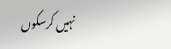نہیں کرسکوں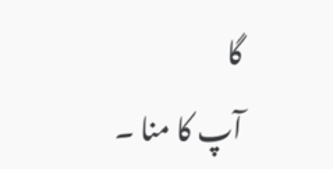گا
آپ کا منا ۔